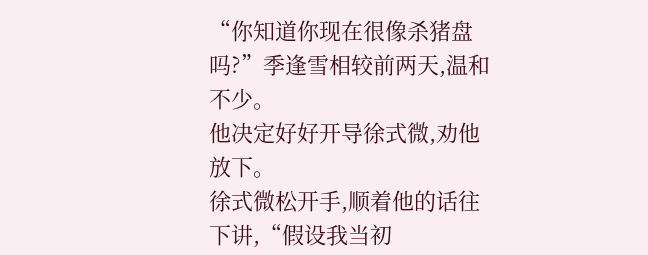“你知道你现在很像杀猪盘吗?”季逢雪相较前两天,温和不少。
他决定好好开导徐式微,劝他放下。
徐式微松开手,顺着他的话往下讲,“假设我当初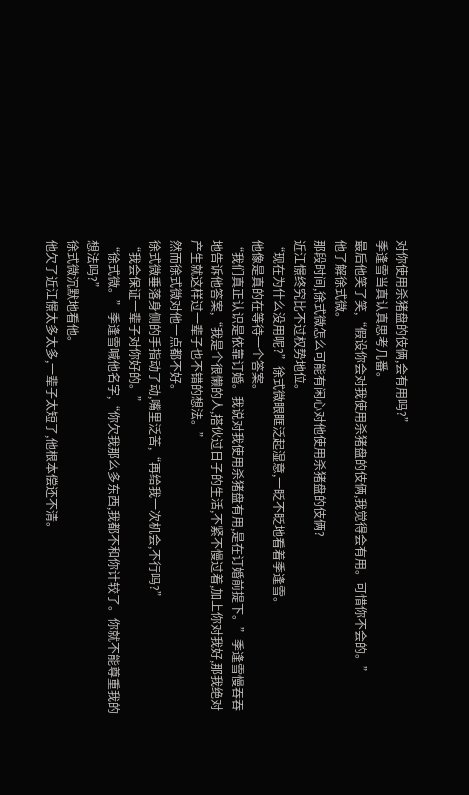对你使用杀猪盘的伎俩,会有用吗?”
季逢雪当真认真思考几番。
最后他笑了笑,“假设你会对我使用杀猪盘的伎俩,我觉得会有用。可惜你不会的。”
他了解徐式微。
那段时间,徐式微怎么可能有闲心对他使用杀猪盘的伎俩?
近江憬终究比不过权势地位。
“现在为什么没用呢?”徐式微眼眶泛起湿意,一眨不眨地看着季逢雪。
他像是真的在等待一个答案。
“我们真正认识是依靠订婚。我说对我使用杀猪盘有用,是在订婚前提下。”季逢雪慢吞吞地告诉他答案,“我是个很懒的人,搭伙过日子的生活,不紧不慢过着,加上你对我好,那我绝对产生就这样过一辈子也不错的想法。”
然而徐式微对他一点都不好。
徐式微垂落身侧的手指动了动,嘴里泛苦,“再给我一次机会,不行吗?”
“我会保证一辈子对你好的。”
“徐式微。”季逢雪喊他名字,“你欠我那么多东西,我都不和你计较了。你就不能尊重我的想法吗?”
徐式微沉默地看他。
他欠了近江憬太多太多,一辈子太短了,他根本偿还不清。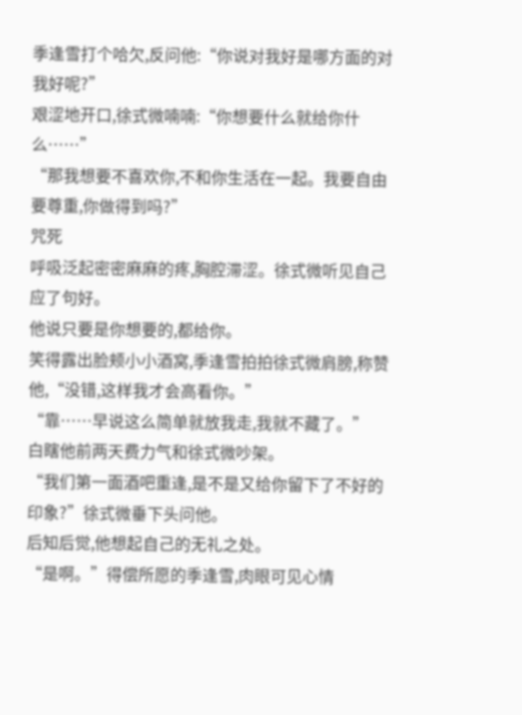季逢雪打个哈欠,反问他:“你说对我好是哪方面的对我好呢?”
艰涩地开口,徐式微喃喃:“你想要什么就给你什么……”
“那我想要不喜欢你,不和你生活在一起。我要自由要尊重,你做得到吗?”
咒死
呼吸泛起密密麻麻的疼,胸腔滞涩。徐式微听见自己应了句好。
他说只要是你想要的,都给你。
笑得露出脸颊小小酒窝,季逢雪拍拍徐式微肩膀,称赞他,“没错,这样我才会高看你。”
“靠……早说这么简单就放我走,我就不藏了。”
白瞎他前两天费力气和徐式微吵架。
“我们第一面酒吧重逢,是不是又给你留下了不好的印象?”徐式微垂下头问他。
后知后觉,他想起自己的无礼之处。
“是啊。”得偿所愿的季逢雪,肉眼可见心情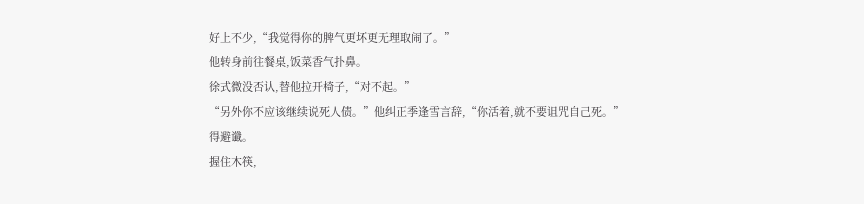好上不少,“我觉得你的脾气更坏更无理取闹了。”
他转身前往餐桌,饭菜香气扑鼻。
徐式微没否认,替他拉开椅子,“对不起。”
“另外你不应该继续说死人债。”他纠正季逢雪言辞,“你活着,就不要诅咒自己死。”
得避谶。
握住木筷,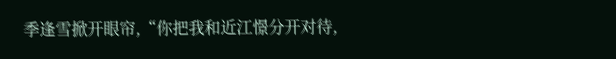季逢雪掀开眼帘,“你把我和近江憬分开对待,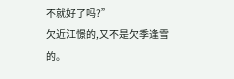不就好了吗?”
欠近江憬的,又不是欠季逢雪的。